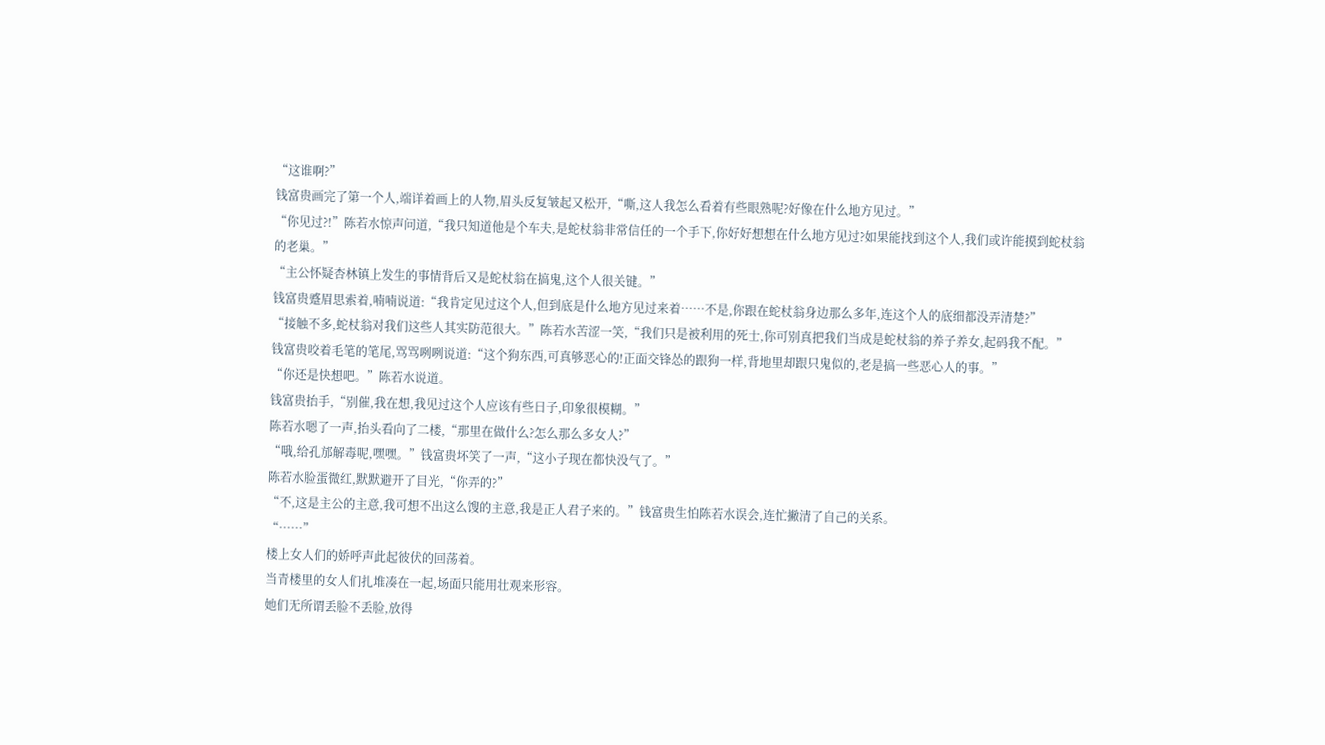“这谁啊?”
钱富贵画完了第一个人,端详着画上的人物,眉头反复皱起又松开,“嘶,这人我怎么看着有些眼熟呢?好像在什么地方见过。”
“你见过?!”陈若水惊声问道,“我只知道他是个车夫,是蛇杖翁非常信任的一个手下,你好好想想在什么地方见过?如果能找到这个人,我们或许能摸到蛇杖翁的老巢。”
“主公怀疑杏林镇上发生的事情背后又是蛇杖翁在搞鬼,这个人很关键。”
钱富贵蹙眉思索着,喃喃说道:“我肯定见过这个人,但到底是什么地方见过来着……不是,你跟在蛇杖翁身边那么多年,连这个人的底细都没弄清楚?”
“接触不多,蛇杖翁对我们这些人其实防范很大。”陈若水苦涩一笑,“我们只是被利用的死士,你可别真把我们当成是蛇杖翁的养子养女,起码我不配。”
钱富贵咬着毛笔的笔尾,骂骂咧咧说道:“这个狗东西,可真够恶心的!正面交锋怂的跟狗一样,背地里却跟只鬼似的,老是搞一些恶心人的事。”
“你还是快想吧。”陈若水说道。
钱富贵抬手,“别催,我在想,我见过这个人应该有些日子,印象很模糊。”
陈若水嗯了一声,抬头看向了二楼,“那里在做什么?怎么那么多女人?”
“哦,给孔邡解毒呢,嘿嘿。”钱富贵坏笑了一声,“这小子现在都快没气了。”
陈若水脸蛋微红,默默避开了目光,“你弄的?”
“不,这是主公的主意,我可想不出这么馊的主意,我是正人君子来的。”钱富贵生怕陈若水误会,连忙撇清了自己的关系。
“……”
楼上女人们的娇呼声此起彼伏的回荡着。
当青楼里的女人们扎堆凑在一起,场面只能用壮观来形容。
她们无所谓丢脸不丢脸,放得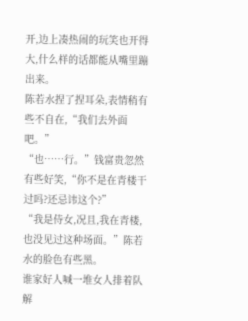开,边上凑热闹的玩笑也开得大,什么样的话都能从嘴里蹦出来。
陈若水捏了捏耳朵,表情稍有些不自在,“我们去外面吧。”
“也……行。”钱富贵忽然有些好笑,“你不是在青楼干过吗?还忌讳这个?”
“我是侍女,况且,我在青楼,也没见过这种场面。”陈若水的脸色有些黑。
谁家好人喊一堆女人排着队解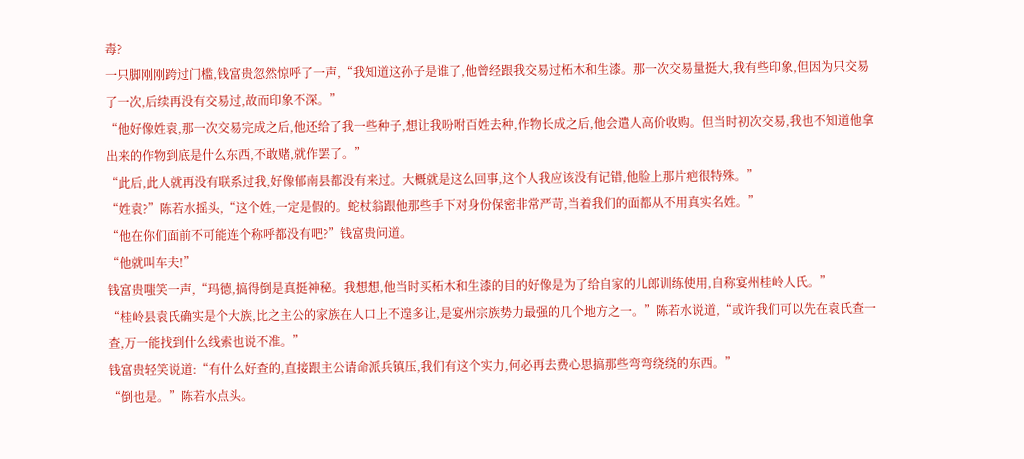毒?
一只脚刚刚跨过门槛,钱富贵忽然惊呼了一声,“我知道这孙子是谁了,他曾经跟我交易过柘木和生漆。那一次交易量挺大,我有些印象,但因为只交易了一次,后续再没有交易过,故而印象不深。”
“他好像姓袁,那一次交易完成之后,他还给了我一些种子,想让我吩咐百姓去种,作物长成之后,他会遣人高价收购。但当时初次交易,我也不知道他拿出来的作物到底是什么东西,不敢赌,就作罢了。”
“此后,此人就再没有联系过我,好像郁南县都没有来过。大概就是这么回事,这个人我应该没有记错,他脸上那片疤很特殊。”
“姓袁?”陈若水摇头,“这个姓,一定是假的。蛇杖翁跟他那些手下对身份保密非常严苛,当着我们的面都从不用真实名姓。”
“他在你们面前不可能连个称呼都没有吧?”钱富贵问道。
“他就叫车夫!”
钱富贵嗤笑一声,“玛德,搞得倒是真挺神秘。我想想,他当时买柘木和生漆的目的好像是为了给自家的儿郎训练使用,自称宴州桂岭人氏。”
“桂岭县袁氏确实是个大族,比之主公的家族在人口上不遑多让,是宴州宗族势力最强的几个地方之一。”陈若水说道,“或许我们可以先在袁氏查一查,万一能找到什么线索也说不准。”
钱富贵轻笑说道:“有什么好查的,直接跟主公请命派兵镇压,我们有这个实力,何必再去费心思搞那些弯弯绕绕的东西。”
“倒也是。”陈若水点头。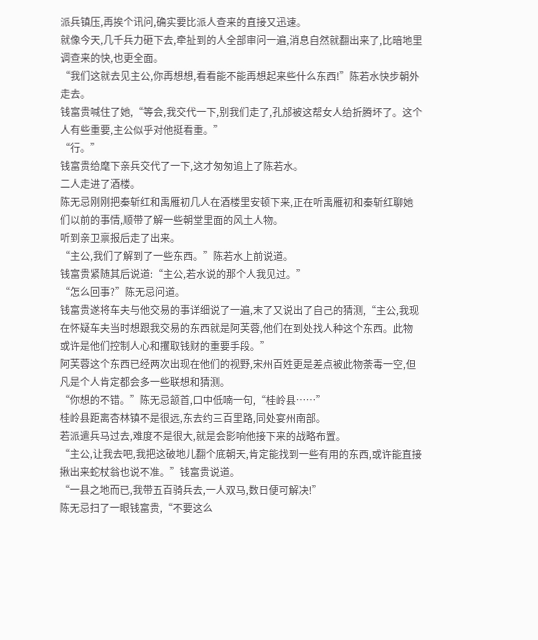派兵镇压,再挨个讯问,确实要比派人查来的直接又迅速。
就像今天,几千兵力砸下去,牵扯到的人全部审问一遍,消息自然就翻出来了,比暗地里调查来的快,也更全面。
“我们这就去见主公,你再想想,看看能不能再想起来些什么东西!”陈若水快步朝外走去。
钱富贵喊住了她,“等会,我交代一下,别我们走了,孔邡被这帮女人给折腾坏了。这个人有些重要,主公似乎对他挺看重。”
“行。”
钱富贵给麾下亲兵交代了一下,这才匆匆追上了陈若水。
二人走进了酒楼。
陈无忌刚刚把秦斩红和禹雁初几人在酒楼里安顿下来,正在听禹雁初和秦斩红聊她们以前的事情,顺带了解一些朝堂里面的风土人物。
听到亲卫禀报后走了出来。
“主公,我们了解到了一些东西。”陈若水上前说道。
钱富贵紧随其后说道:“主公,若水说的那个人我见过。”
“怎么回事?”陈无忌问道。
钱富贵遂将车夫与他交易的事详细说了一遍,末了又说出了自己的猜测,“主公,我现在怀疑车夫当时想跟我交易的东西就是阿芙蓉,他们在到处找人种这个东西。此物或许是他们控制人心和攫取钱财的重要手段。”
阿芙蓉这个东西已经两次出现在他们的视野,宋州百姓更是差点被此物荼毒一空,但凡是个人肯定都会多一些联想和猜测。
“你想的不错。”陈无忌颔首,口中低喃一句,“桂岭县……”
桂岭县距离杏林镇不是很远,东去约三百里路,同处宴州南部。
若派遣兵马过去,难度不是很大,就是会影响他接下来的战略布置。
“主公,让我去吧,我把这破地儿翻个底朝天,肯定能找到一些有用的东西,或许能直接揪出来蛇杖翁也说不准。”钱富贵说道。
“一县之地而已,我带五百骑兵去,一人双马,数日便可解决!”
陈无忌扫了一眼钱富贵,“不要这么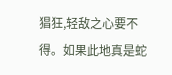猖狂,轻敌之心要不得。如果此地真是蛇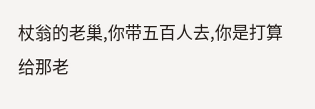杖翁的老巢,你带五百人去,你是打算给那老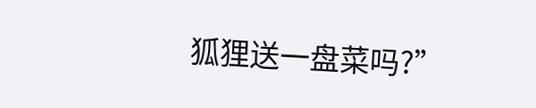狐狸送一盘菜吗?”